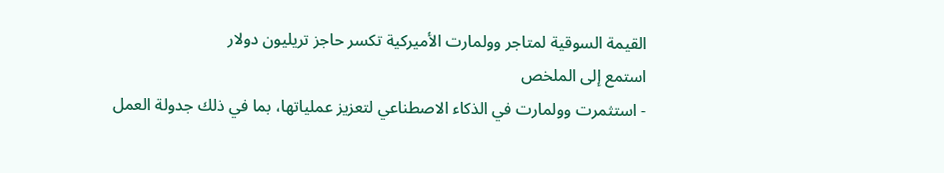القيمة السوقية لمتاجر وولمارت الأميركية تكسر حاجز تريليون دولار
استمع إلى الملخص
- استثمرت وولمارت في الذكاء الاصطناعي لتعزيز عملياتها، بما في ذلك جدولة العمل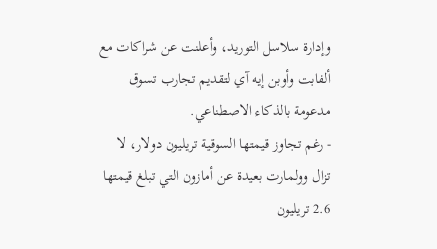وإدارة سلاسل التوريد، وأعلنت عن شراكات مع ألفابت وأوبن إيه آي لتقديم تجارب تسوق مدعومة بالذكاء الاصطناعي.
- رغم تجاوز قيمتها السوقية تريليون دولار، لا تزال وولمارت بعيدة عن أمازون التي تبلغ قيمتها 2.6 تريليون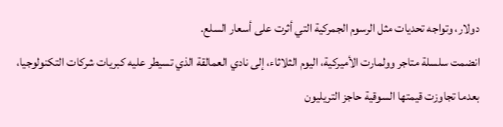دولار، وتواجه تحديات مثل الرسوم الجمركية التي أثرت على أسعار السلع.
انضمت سلسلة متاجر وولمارت الأميركية، اليوم الثلاثاء، إلى نادي العمالقة الذي تسيطر عليه كبريات شركات التكنولوجيا، بعدما تجاوزت قيمتها السوقية حاجز التريليون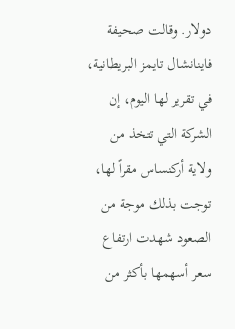دولار. وقالت صحيفة فاينانشال تايمز البريطانية، في تقرير لها اليوم، إن الشركة التي تتخذ من ولاية أركنساس مقراً لها، توجت بذلك موجة من الصعود شهدت ارتفاع سعر أسهمها بأكثر من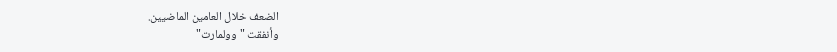الضعف خلال العامين الماضيين.
وأنفقت "وولمارت"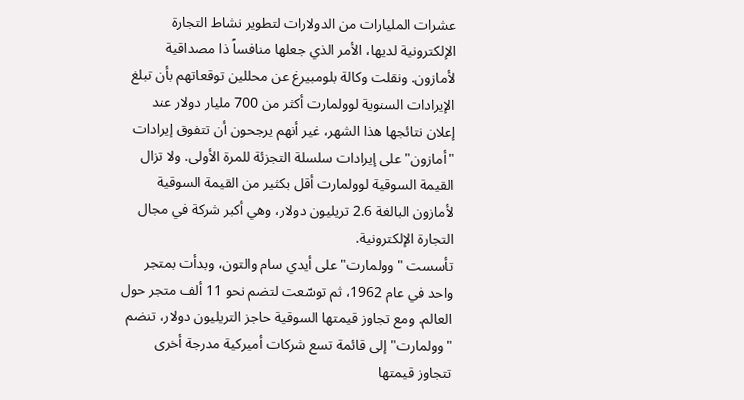عشرات المليارات من الدولارات لتطوير نشاط التجارة الإلكترونية لديها، الأمر الذي جعلها منافساً ذا مصداقية لأمازون. ونقلت وكالة بلومبيرغ عن محللين توقعاتهم بأن تبلغ الإيرادات السنوية لوولمارت أكثر من 700 مليار دولار عند إعلان نتائجها هذا الشهر، غير أنهم يرجحون أن تتفوق إيرادات "أمازون" على إيرادات سلسلة التجزئة للمرة الأولى. ولا تزال القيمة السوقية لوولمارت أقل بكثير من القيمة السوقية لأمازون البالغة 2.6 تريليون دولار، وهي أكبر شركة في مجال التجارة الإلكترونية.
تأسست "وولمارت" على أيدي سام والتون، وبدأت بمتجر واحد في عام 1962، ثم توسّعت لتضم نحو 11 ألف متجر حول العالم. ومع تجاوز قيمتها السوقية حاجز التريليون دولار، تنضم "وولمارت" إلى قائمة تسع شركات أميركية مدرجة أخرى تتجاوز قيمتها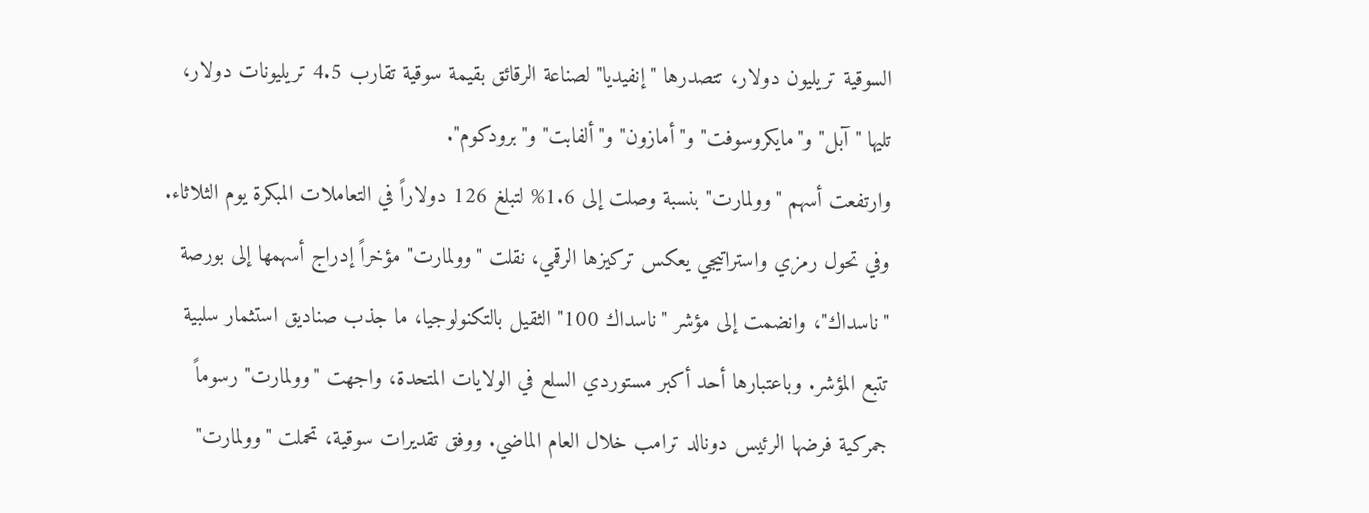السوقية تريليون دولار، تتصدرها "إنفيديا" لصناعة الرقائق بقيمة سوقية تقارب 4.5 تريليونات دولار، تليها "آبل" و"مايكروسوفت" و"أمازون" و"ألفابت" و"برودكوم".
وارتفعت أسهم "وولمارت" بنسبة وصلت إلى 1.6% لتبلغ 126 دولاراً في التعاملات المبكرة يوم الثلاثاء. وفي تحول رمزي واستراتيجي يعكس تركيزها الرقمي، نقلت "وولمارت" مؤخراً إدراج أسهمها إلى بورصة "ناسداك"، وانضمت إلى مؤشر "ناسداك 100" الثقيل بالتكنولوجيا، ما جذب صناديق استثمار سلبية تتبع المؤشر. وباعتبارها أحد أكبر مستوردي السلع في الولايات المتحدة، واجهت "وولمارت" رسوماً جمركية فرضها الرئيس دونالد ترامب خلال العام الماضي. ووفق تقديرات سوقية، تحملت "وولمارت"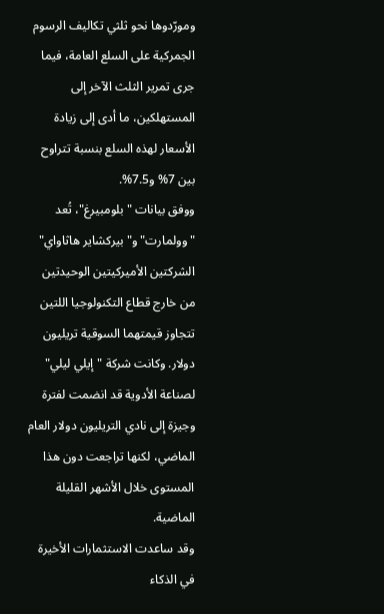ومورّدوها نحو ثلثي تكاليف الرسوم الجمركية على السلع العامة، فيما جرى تمرير الثلث الآخر إلى المستهلكين، ما أدى إلى زيادة الأسعار لهذه السلع بنسبة تتراوح بين 7% و7.5%.
ووفق بيانات "بلومبيرغ"، تُعد "وولمارت" و"بيركشاير هاثاواي" الشركتين الأميركيتين الوحيدتين من خارج قطاع التكنولوجيا اللتين تتجاوز قيمتهما السوقية تريليون دولار. وكانت شركة "إيلي ليلي" لصناعة الأدوية قد انضمت لفترة وجيزة إلى نادي التريليون دولار العام الماضي، لكنها تراجعت دون هذا المستوى خلال الأشهر القليلة الماضية.
وقد ساعدت الاستثمارات الأخيرة في الذكاء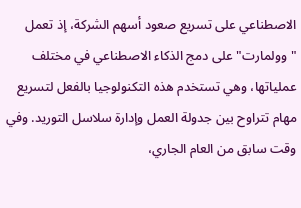الاصطناعي على تسريع صعود أسهم الشركة، إذ تعمل "وولمارت" على دمج الذكاء الاصطناعي في مختلف عملياتها، وهي تستخدم هذه التكنولوجيا بالفعل لتسريع مهام تتراوح بين جدولة العمل وإدارة سلاسل التوريد. وفي وقت سابق من العام الجاري،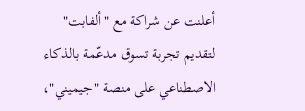أعلنت عن شراكة مع "ألفابت" لتقديم تجربة تسوق مدعّمة بالذكاء الاصطناعي على منصة "جيميني"،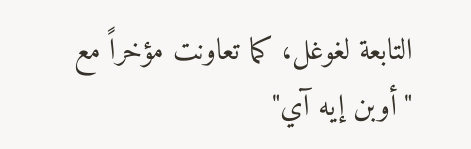التابعة لغوغل، كما تعاونت مؤخراً مع "أوبن إيه آي"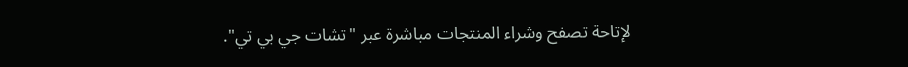لإتاحة تصفح وشراء المنتجات مباشرة عبر "تشات جي بي تي".